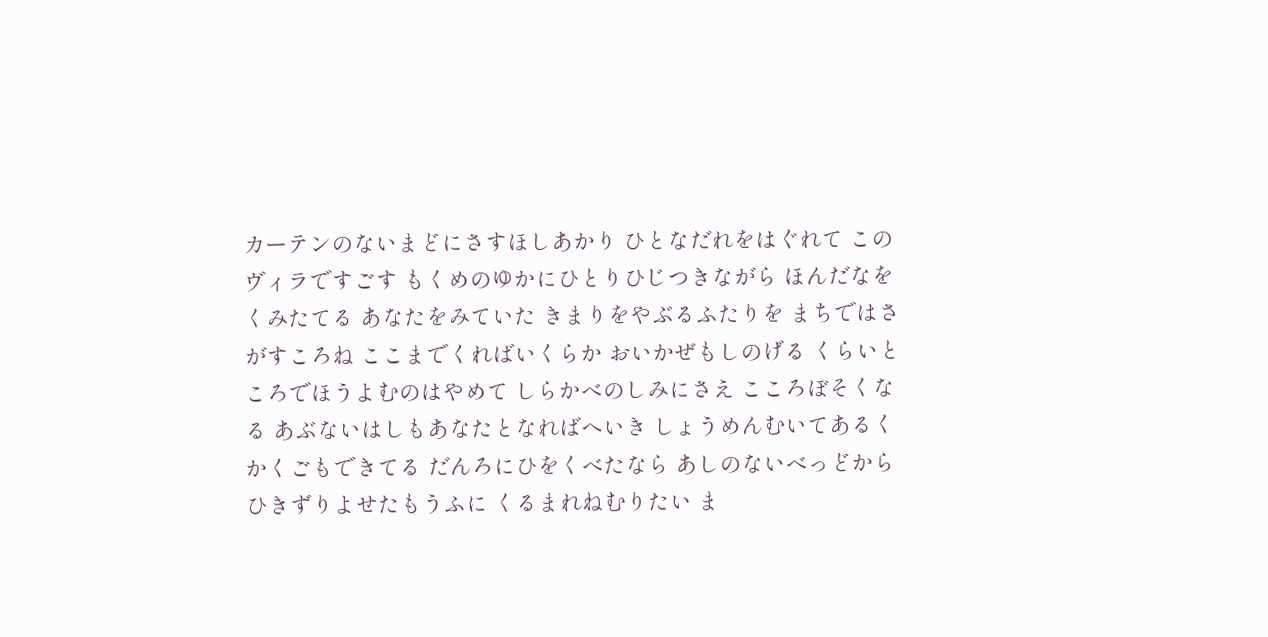カーテンのないまどにさすほしあかり ひとなだれをはぐれて このヴィラですごす もくめのゆかにひとりひじつきながら ほんだなをくみたてる あなたをみていた きまりをやぶるふたりを まちではさがすころね ここまでくればいくらか おいかぜもしのげる くらいところでほうよむのはやめて しらかべのしみにさえ こころぼそくなる あぶないはしもあなたとなればへいき しょうめんむいてあるく かくごもできてる だんろにひをくべたなら あしのないべっどから ひきずりよせたもうふに くるまれねむりたい ま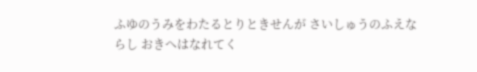ふゆのうみをわたるとりときせんが さいしゅうのふえならし おきへはなれてく